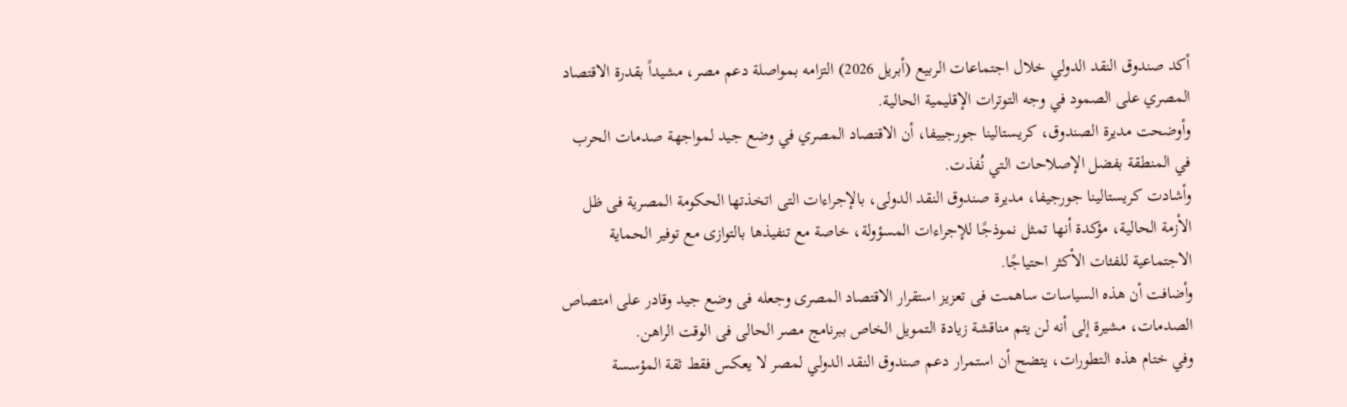أكد صندوق النقد الدولي خلال اجتماعات الربيع (أبريل 2026) التزامه بمواصلة دعم مصر، مشيداً بقدرة الاقتصاد المصري على الصمود في وجه التوترات الإقليمية الحالية.
وأوضحت مديرة الصندوق، كريستالينا جورجييفا، أن الاقتصاد المصري في وضع جيد لمواجهة صدمات الحرب في المنطقة بفضل الإصلاحات التي نُفذت.
وأشادت كريستالينا جورجيفا، مديرة صندوق النقد الدولى، بالإجراءات التى اتخذتها الحكومة المصرية فى ظل الأزمة الحالية، مؤكدة أنها تمثل نموذجًا للإجراءات المسؤولة، خاصة مع تنفيذها بالتوازى مع توفير الحماية الاجتماعية للفئات الأكثر احتياجًا.
وأضافت أن هذه السياسات ساهمت فى تعزيز استقرار الاقتصاد المصرى وجعله فى وضع جيد وقادر على امتصاص الصدمات، مشيرة إلى أنه لن يتم مناقشة زيادة التمويل الخاص ببرنامج مصر الحالى فى الوقت الراهن.
وفي ختام هذه التطورات، يتضح أن استمرار دعم صندوق النقد الدولي لمصر لا يعكس فقط ثقة المؤسسة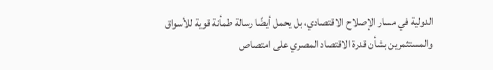الدولية في مسار الإصلاح الاقتصادي، بل يحمل أيضًا رسالة طمأنة قوية للأسواق والمستثمرين بشأن قدرة الاقتصاد المصري على امتصاص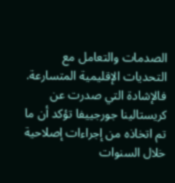الصدمات والتعامل مع التحديات الإقليمية المتسارعة.
فالإشادة التي صدرت عن كريستالينا جورجييفا تؤكد أن ما تم اتخاذه من إجراءات إصلاحية خلال السنوات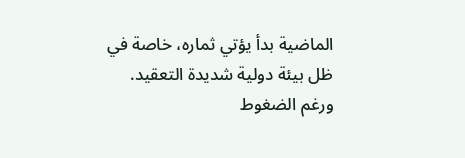الماضية بدأ يؤتي ثماره، خاصة في ظل بيئة دولية شديدة التعقيد.
ورغم الضغوط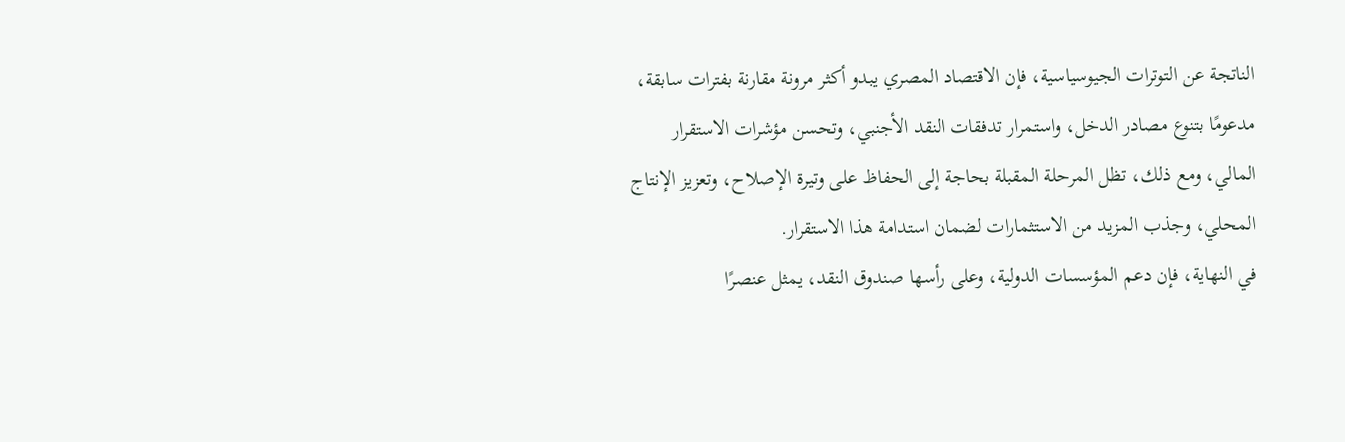الناتجة عن التوترات الجيوسياسية، فإن الاقتصاد المصري يبدو أكثر مرونة مقارنة بفترات سابقة، مدعومًا بتنوع مصادر الدخل، واستمرار تدفقات النقد الأجنبي، وتحسن مؤشرات الاستقرار المالي، ومع ذلك، تظل المرحلة المقبلة بحاجة إلى الحفاظ على وتيرة الإصلاح، وتعزيز الإنتاج المحلي، وجذب المزيد من الاستثمارات لضمان استدامة هذا الاستقرار.
في النهاية، فإن دعم المؤسسات الدولية، وعلى رأسها صندوق النقد، يمثل عنصرًا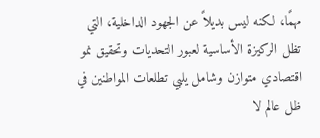مهمًا، لكنه ليس بديلاً عن الجهود الداخلية، التي تظل الركيزة الأساسية لعبور التحديات وتحقيق نمو اقتصادي متوازن وشامل يلبي تطلعات المواطنين في ظل عالم لا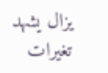يزال يشهد تغيرات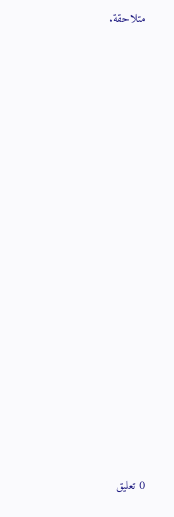متلاحقة.


















0 تعليق